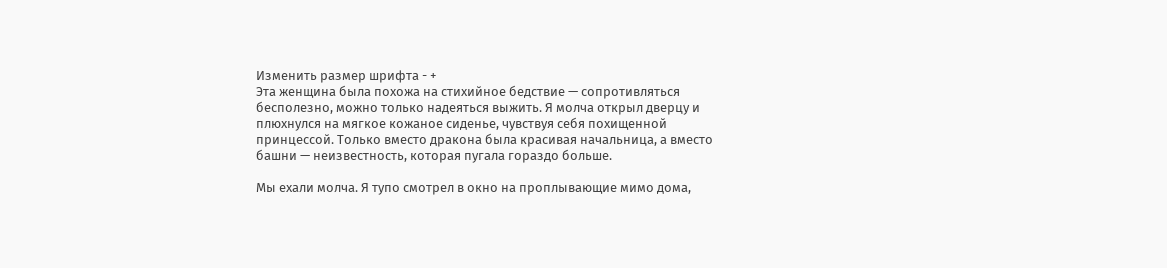Изменить размер шрифта - +
Эта женщина была похожа на стихийное бедствие — сопротивляться бесполезно, можно только надеяться выжить. Я молча открыл дверцу и плюхнулся на мягкое кожаное сиденье, чувствуя себя похищенной принцессой. Только вместо дракона была красивая начальница, а вместо башни — неизвестность, которая пугала гораздо больше.

Мы ехали молча. Я тупо смотрел в окно на проплывающие мимо дома,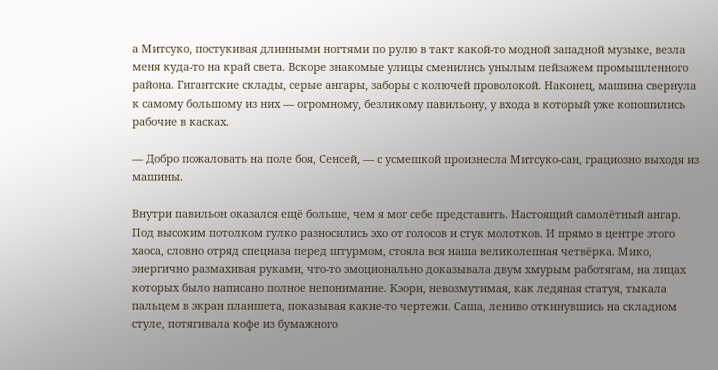а Митсуко, постукивая длинными ногтями по рулю в такт какой-то модной западной музыке, везла меня куда-то на край света. Вскоре знакомые улицы сменились унылым пейзажем промышленного района. Гигантские склады, серые ангары, заборы с колючей проволокой. Наконец, машина свернула к самому большому из них — огромному, безликому павильону, у входа в который уже копошились рабочие в касках.

— Добро пожаловать на поле боя, Сенсей, — с усмешкой произнесла Митсуко-сан, грациозно выходя из машины.

Внутри павильон оказался ещё больше, чем я мог себе представить. Настоящий самолётный ангар. Под высоким потолком гулко разносились эхо от голосов и стук молотков. И прямо в центре этого хаоса, словно отряд спецназа перед штурмом, стояла вся наша великолепная четвёрка. Мико, энергично размахивая руками, что-то эмоционально доказывала двум хмурым работягам, на лицах которых было написано полное непонимание. Кэори, невозмутимая, как ледяная статуя, тыкала пальцем в экран планшета, показывая какие-то чертежи. Саша, лениво откинувшись на складном стуле, потягивала кофе из бумажного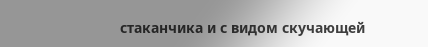стаканчика и с видом скучающей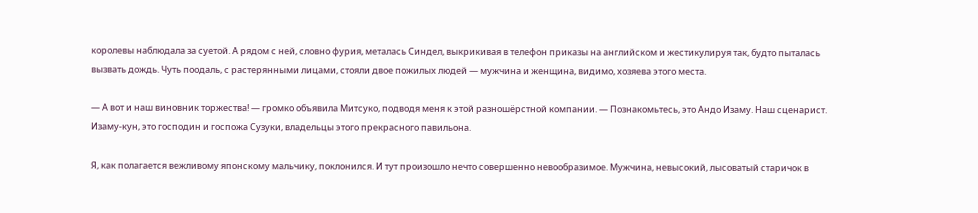королевы наблюдала за суетой. А рядом с ней, словно фурия, металась Синдел, выкрикивая в телефон приказы на английском и жестикулируя так, будто пыталась вызвать дождь. Чуть поодаль, с растерянными лицами, стояли двое пожилых людей — мужчина и женщина, видимо, хозяева этого места.

— А вот и наш виновник торжества! — громко объявила Митсуко, подводя меня к этой разношёрстной компании. — Познакомьтесь, это Андо Изаму. Наш сценарист. Изаму-кун, это господин и госпожа Сузуки, владельцы этого прекрасного павильона.

Я, как полагается вежливому японскому мальчику, поклонился. И тут произошло нечто совершенно невообразимое. Мужчина, невысокий, лысоватый старичок в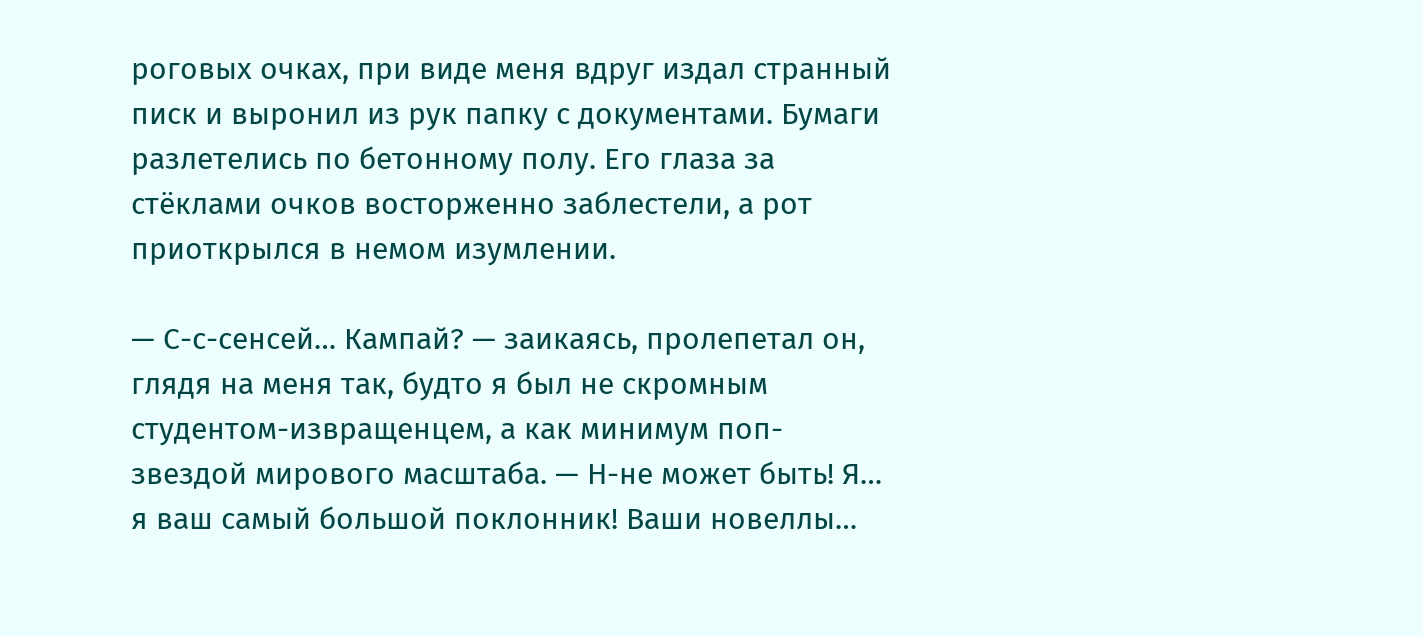роговых очках, при виде меня вдруг издал странный писк и выронил из рук папку с документами. Бумаги разлетелись по бетонному полу. Его глаза за стёклами очков восторженно заблестели, а рот приоткрылся в немом изумлении.

— С-с-сенсей… Кампай? — заикаясь, пролепетал он, глядя на меня так, будто я был не скромным студентом-извращенцем, а как минимум поп-звездой мирового масштаба. — Н-не может быть! Я… я ваш самый большой поклонник! Ваши новеллы…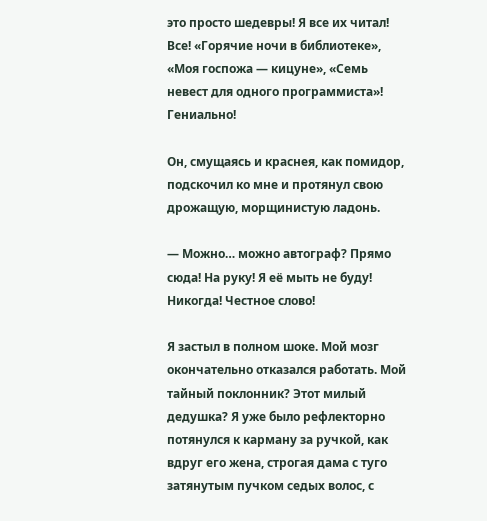это просто шедевры! Я все их читал! Все! «Горячие ночи в библиотеке», «Моя госпожа — кицуне», «Семь невест для одного программиста»! Гениально!

Он, смущаясь и краснея, как помидор, подскочил ко мне и протянул свою дрожащую, морщинистую ладонь.

— Можно… можно автограф? Прямо сюда! На руку! Я её мыть не буду! Никогда! Честное слово!

Я застыл в полном шоке. Мой мозг окончательно отказался работать. Мой тайный поклонник? Этот милый дедушка? Я уже было рефлекторно потянулся к карману за ручкой, как вдруг его жена, строгая дама с туго затянутым пучком седых волос, с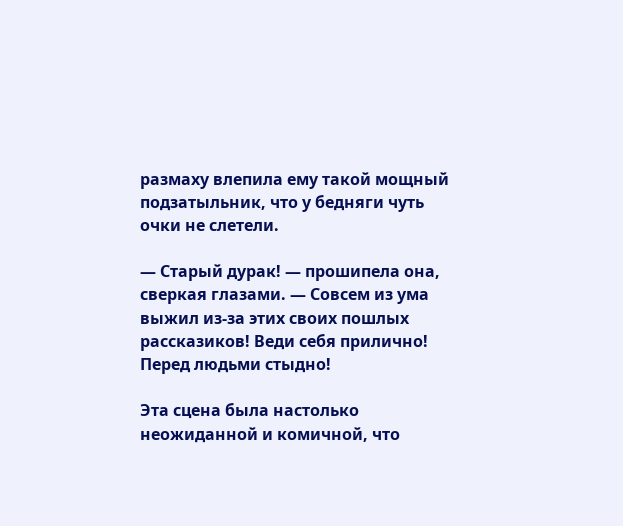размаху влепила ему такой мощный подзатыльник, что у бедняги чуть очки не слетели.

— Старый дурак! — прошипела она, сверкая глазами. — Совсем из ума выжил из-за этих своих пошлых рассказиков! Веди себя прилично! Перед людьми стыдно!

Эта сцена была настолько неожиданной и комичной, что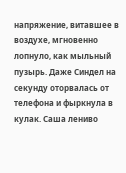напряжение, витавшее в воздухе, мгновенно лопнуло, как мыльный пузырь. Даже Синдел на секунду оторвалась от телефона и фыркнула в кулак. Саша лениво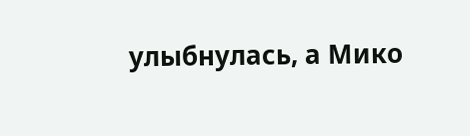улыбнулась, а Мико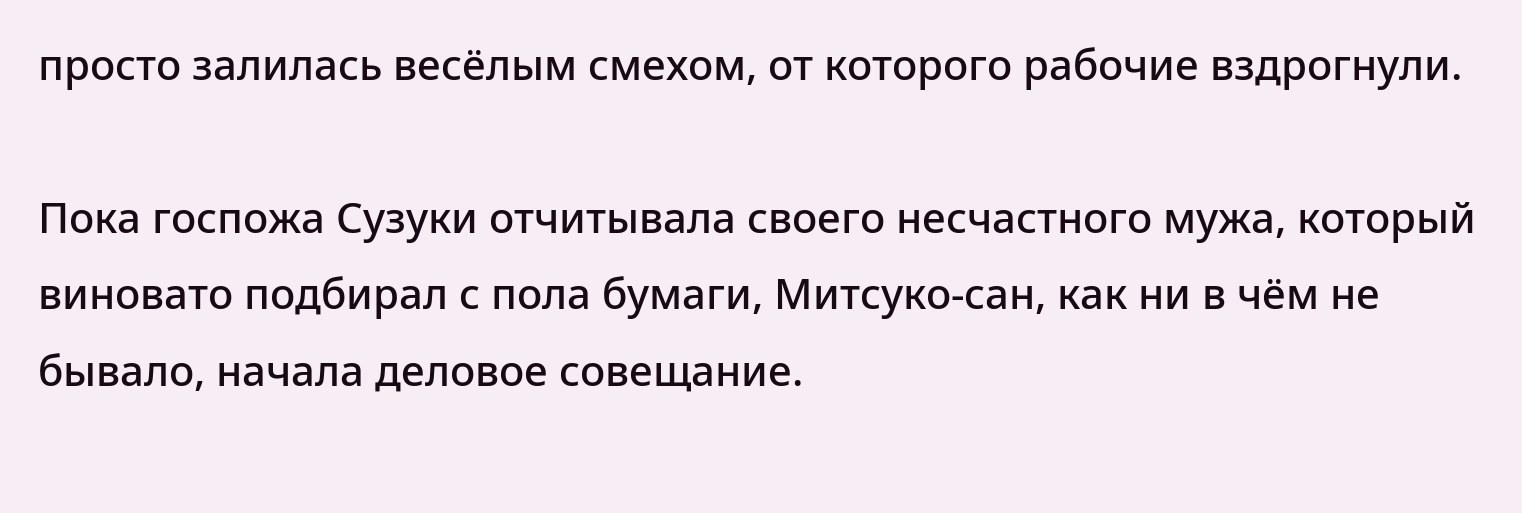просто залилась весёлым смехом, от которого рабочие вздрогнули.

Пока госпожа Сузуки отчитывала своего несчастного мужа, который виновато подбирал с пола бумаги, Митсуко-сан, как ни в чём не бывало, начала деловое совещание.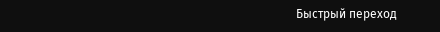Быстрый переход